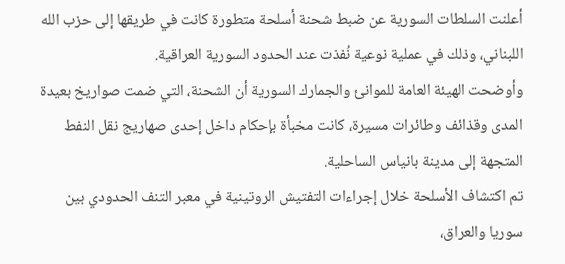أعلنت السلطات السورية عن ضبط شحنة أسلحة متطورة كانت في طريقها إلى حزب الله اللبناني، وذلك في عملية نوعية نُفذت عند الحدود السورية العراقية.
وأوضحت الهيئة العامة للموانئ والجمارك السورية أن الشحنة، التي ضمت صواريخ بعيدة المدى وقذائف وطائرات مسيرة، كانت مخبأة بإحكام داخل إحدى صهاريج نقل النفط المتجهة إلى مدينة بانياس الساحلية.
تم اكتشاف الأسلحة خلال إجراءات التفتيش الروتينية في معبر التنف الحدودي بين سوريا والعراق،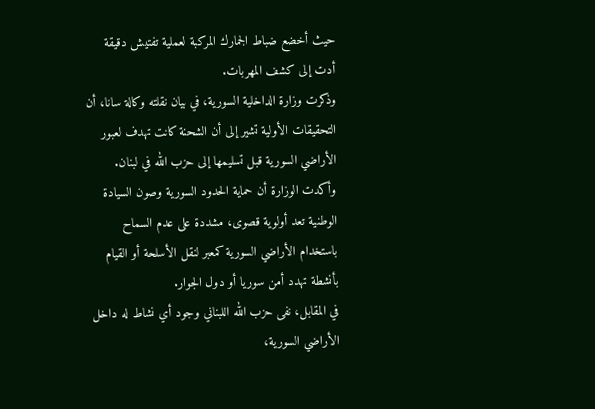حيث أخضع ضباط الجمارك المركبة لعملية تفتيش دقيقة أدت إلى كشف المهربات.
وذكرت وزارة الداخلية السورية، في بيان نقلته وكالة سانا، أن التحقيقات الأولية تشير إلى أن الشحنة كانت تهدف لعبور الأراضي السورية قبل تسليمها إلى حزب الله في لبنان. وأكدت الوزارة أن حماية الحدود السورية وصون السيادة الوطنية تعد أولوية قصوى، مشددة على عدم السماح باستخدام الأراضي السورية كمعبر لنقل الأسلحة أو القيام بأنشطة تهدد أمن سوريا أو دول الجوار.
في المقابل، نفى حزب الله اللبناني وجود أي نشاط له داخل الأراضي السورية،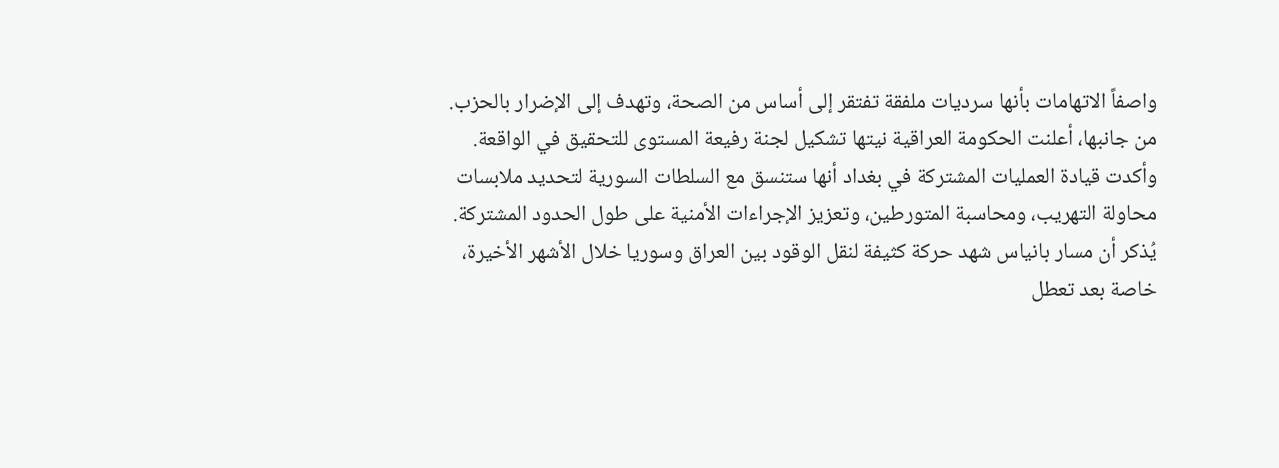واصفاً الاتهامات بأنها سرديات ملفقة تفتقر إلى أساس من الصحة، وتهدف إلى الإضرار بالحزب.
من جانبها، أعلنت الحكومة العراقية نيتها تشكيل لجنة رفيعة المستوى للتحقيق في الواقعة. وأكدت قيادة العمليات المشتركة في بغداد أنها ستنسق مع السلطات السورية لتحديد ملابسات محاولة التهريب، ومحاسبة المتورطين، وتعزيز الإجراءات الأمنية على طول الحدود المشتركة.
يُذكر أن مسار بانياس شهد حركة كثيفة لنقل الوقود بين العراق وسوريا خلال الأشهر الأخيرة، خاصة بعد تعطل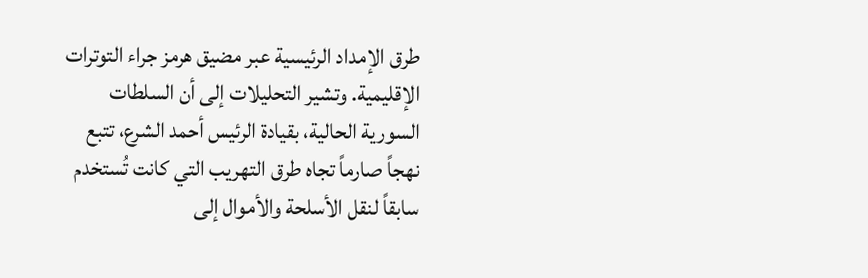طرق الإمداد الرئيسية عبر مضيق هرمز جراء التوترات الإقليمية. وتشير التحليلات إلى أن السلطات السورية الحالية، بقيادة الرئيس أحمد الشرع، تتبع نهجاً صارماً تجاه طرق التهريب التي كانت تُستخدم سابقاً لنقل الأسلحة والأموال إلى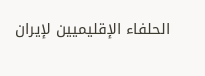الحلفاء الإقليميين لإيران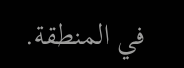في المنطقة.